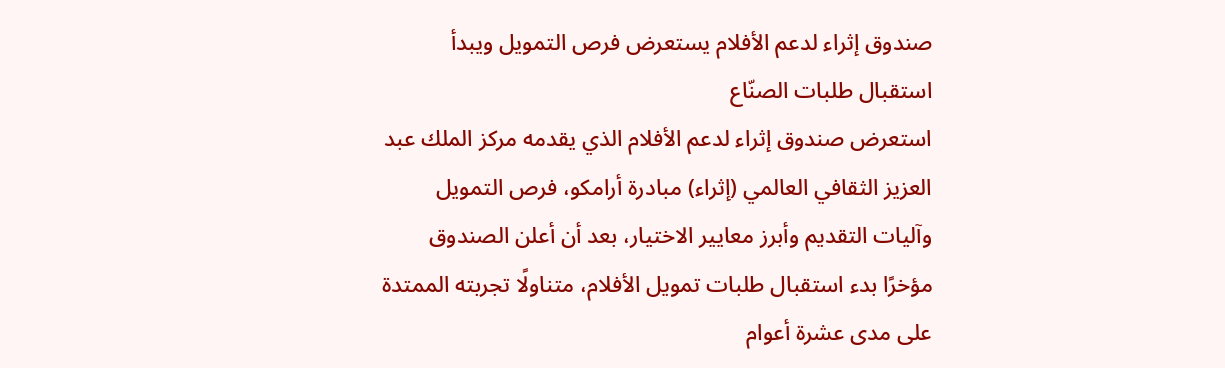صندوق إثراء لدعم الأفلام يستعرض فرص التمويل ويبدأ استقبال طلبات الصنّاع
استعرض صندوق إثراء لدعم الأفلام الذي يقدمه مركز الملك عبد العزيز الثقافي العالمي (إثراء) مبادرة أرامكو، فرص التمويل وآليات التقديم وأبرز معايير الاختيار، بعد أن أعلن الصندوق مؤخرًا بدء استقبال طلبات تمويل الأفلام، متناولًا تجربته الممتدة على مدى عشرة أعوام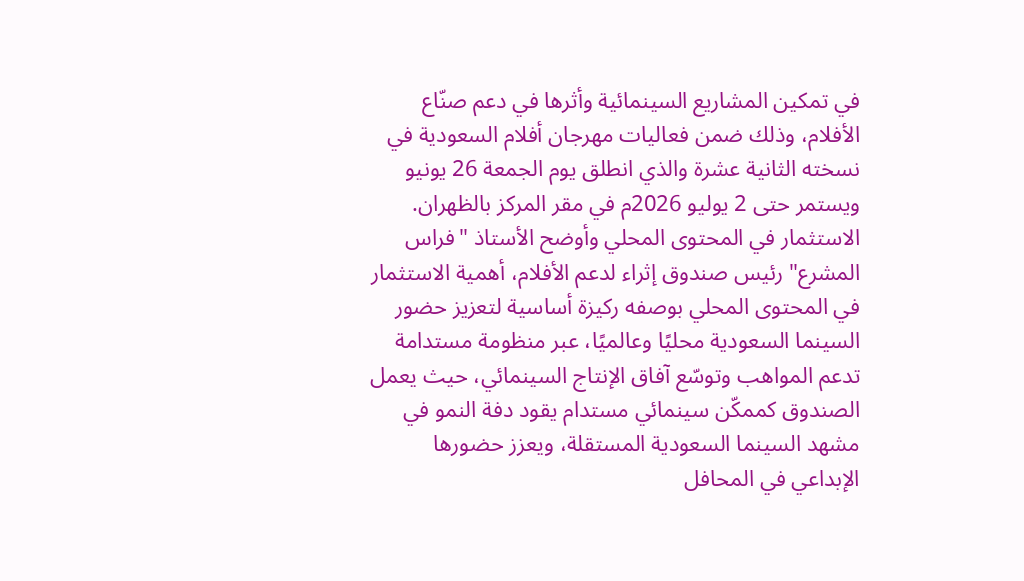في تمكين المشاريع السينمائية وأثرها في دعم صنّاع الأفلام، وذلك ضمن فعاليات مهرجان أفلام السعودية في نسخته الثانية عشرة والذي انطلق يوم الجمعة 26 يونيو ويستمر حتى 2 يوليو 2026م في مقر المركز بالظهران.
الاستثمار في المحتوى المحلي وأوضح الأستاذ "فراس المشرع" رئيس صندوق إثراء لدعم الأفلام، أهمية الاستثمار في المحتوى المحلي بوصفه ركيزة أساسية لتعزيز حضور السينما السعودية محليًا وعالميًا، عبر منظومة مستدامة تدعم المواهب وتوسّع آفاق الإنتاج السينمائي، حيث يعمل الصندوق كممكّن سينمائي مستدام يقود دفة النمو في مشهد السينما السعودية المستقلة، ويعزز حضورها الإبداعي في المحافل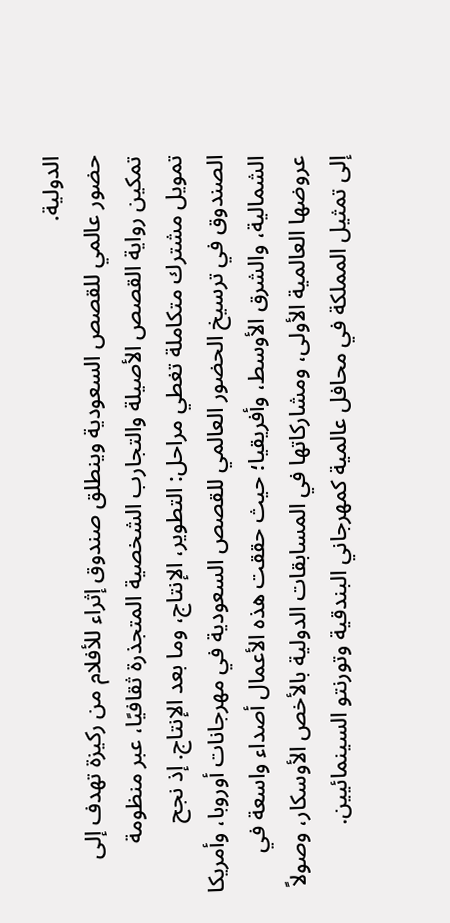الدولية.
حضور عالمي للقصص السعودية وينطلق صندوق إثراء للأفلام من ركيزة تهدف إلى تمكين رواية القصص الأصيلة والتجارب الشخصية المتجذرة ثقافيًا، عبر منظومة تمويل مشترك متكاملة تغطي مراحل: التطوير، الإنتاج، وما بعد الإنتاج. إذ نجح الصندوق في ترسيخ الحضور العالمي للقصص السعودية في مهرجانات أوروبا، وأمريكا الشمالية، والشرق الأوسط، وأفريقيا؛ حيث حققت هذه الأعمال أصداء واسعة في عروضها العالمية الأولى، ومشاركاتها في المسابقات الدولية بالأخص الأوسكار، وصولاً إلى تمثيل المملكة في محافل عالمية كمهرجاني البندقية وتورنتو السينمائيين.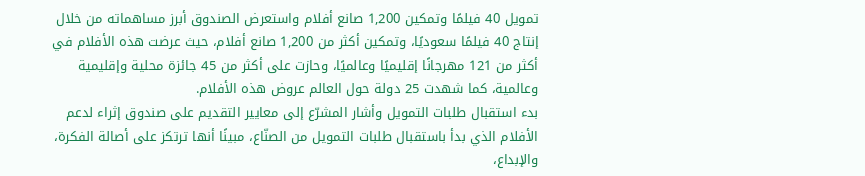تمويل 40 فيلمًا وتمكين 1,200 صانع أفلام واستعرض الصندوق أبرز مساهماته من خلال إنتاج 40 فيلمًا سعوديًا، وتمكين أكثر من 1,200 صانع أفلام، حيث عرضت هذه الأفلام في أكثر من 121 مهرجانًا إقليميًا وعالميًا، وحازت على أكثر من 45 جائزة محلية وإقليمية وعالمية، كما شهدت 25 دولة حول العالم عروض هذه الأفلام.
بدء استقبال طلبات التمويل وأشار المشرّع إلى معايير التقديم على صندوق إثراء لدعم الأفلام الذي بدأ باستقبال طلبات التمويل من الصنّاع، مبينًا أنها ترتكز على أصالة الفكرة، والإبداع،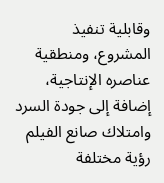وقابلية تنفيذ المشروع، ومنطقية عناصره الإنتاجية، إضافة إلى جودة السرد وامتلاك صانع الفيلم رؤية مختلفة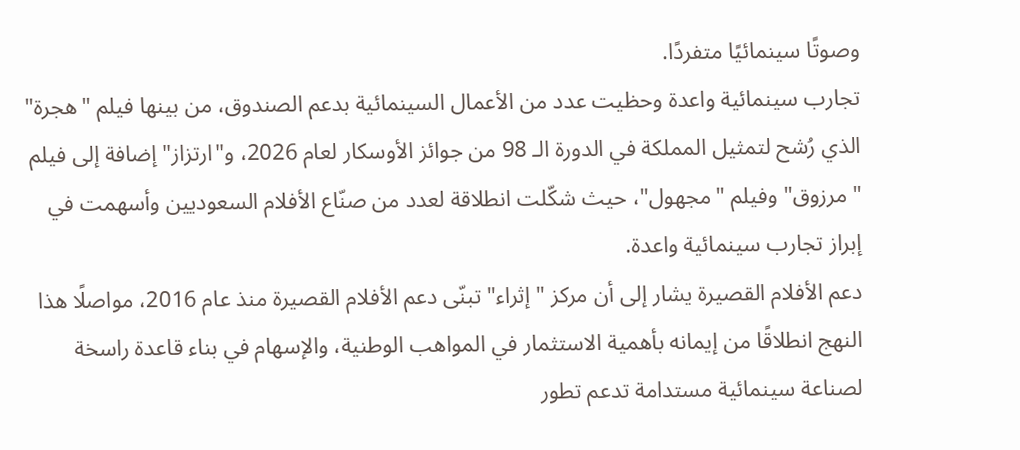وصوتًا سينمائيًا متفردًا.
تجارب سينمائية واعدة وحظيت عدد من الأعمال السينمائية بدعم الصندوق، من بينها فيلم "هجرة" الذي رُشح لتمثيل المملكة في الدورة الـ 98 من جوائز الأوسكار لعام 2026، و"ارتزاز" إضافة إلى فيلم "مرزوق" وفيلم "مجهول"، حيث شكّلت انطلاقة لعدد من صنّاع الأفلام السعوديين وأسهمت في إبراز تجارب سينمائية واعدة.
دعم الأفلام القصيرة يشار إلى أن مركز "إثراء" تبنّى دعم الأفلام القصيرة منذ عام 2016، مواصلًا هذا النهج انطلاقًا من إيمانه بأهمية الاستثمار في المواهب الوطنية، والإسهام في بناء قاعدة راسخة لصناعة سينمائية مستدامة تدعم تطور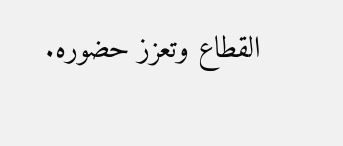القطاع وتعزز حضوره.